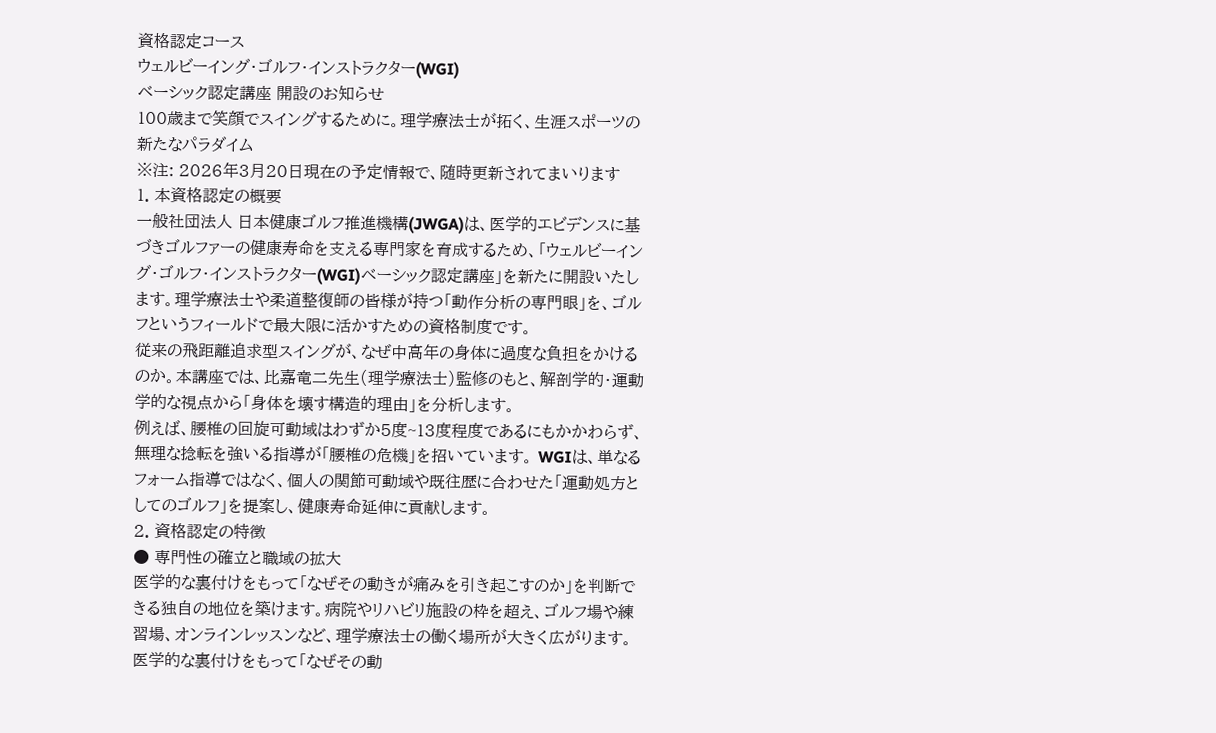資格認定コース
ウェルビーイング・ゴルフ・インストラクター(WGI)
ベーシック認定講座 開設のお知らせ
100歳まで笑顔でスイングするために。理学療法士が拓く、生涯スポーツの新たなパラダイム
※注: 2026年3月20日現在の予定情報で、随時更新されてまいります
1. 本資格認定の概要
一般社団法人 日本健康ゴルフ推進機構(JWGA)は、医学的エビデンスに基づきゴルファーの健康寿命を支える専門家を育成するため、「ウェルビーイング・ゴルフ・インストラクター(WGI)ベーシック認定講座」を新たに開設いたします。理学療法士や柔道整復師の皆様が持つ「動作分析の専門眼」を、ゴルフというフィールドで最大限に活かすための資格制度です。
従来の飛距離追求型スイングが、なぜ中高年の身体に過度な負担をかけるのか。本講座では、比嘉竜二先生(理学療法士)監修のもと、解剖学的・運動学的な視点から「身体を壊す構造的理由」を分析します。
例えば、腰椎の回旋可動域はわずか5度~13度程度であるにもかかわらず、無理な捻転を強いる指導が「腰椎の危機」を招いています。 WGIは、単なるフォーム指導ではなく、個人の関節可動域や既往歴に合わせた「運動処方としてのゴルフ」を提案し、健康寿命延伸に貢献します。
2. 資格認定の特徴
● 専門性の確立と職域の拡大
医学的な裏付けをもって「なぜその動きが痛みを引き起こすのか」を判断できる独自の地位を築けます。病院やリハビリ施設の枠を超え、ゴルフ場や練習場、オンラインレッスンなど、理学療法士の働く場所が大きく広がります。
医学的な裏付けをもって「なぜその動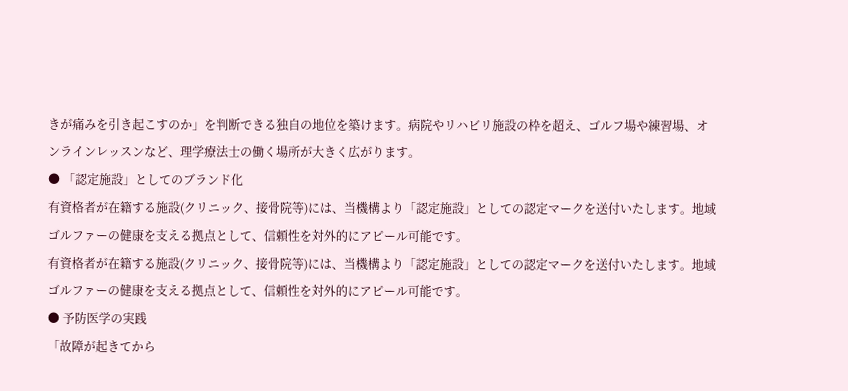きが痛みを引き起こすのか」を判断できる独自の地位を築けます。病院やリハビリ施設の枠を超え、ゴルフ場や練習場、オンラインレッスンなど、理学療法士の働く場所が大きく広がります。
● 「認定施設」としてのブランド化
有資格者が在籍する施設(クリニック、接骨院等)には、当機構より「認定施設」としての認定マークを送付いたします。地域ゴルファーの健康を支える拠点として、信頼性を対外的にアピール可能です。
有資格者が在籍する施設(クリニック、接骨院等)には、当機構より「認定施設」としての認定マークを送付いたします。地域ゴルファーの健康を支える拠点として、信頼性を対外的にアピール可能です。
● 予防医学の実践
「故障が起きてから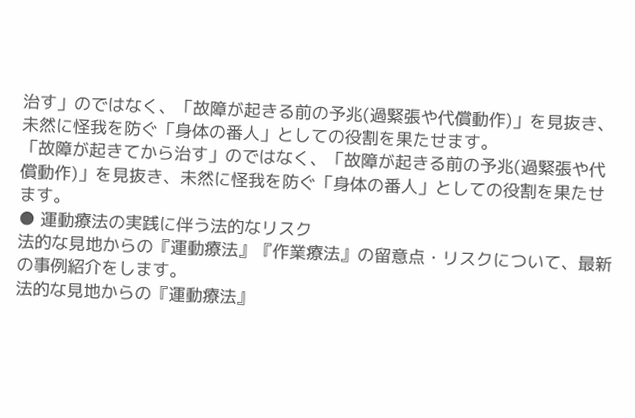治す」のではなく、「故障が起きる前の予兆(過緊張や代償動作)」を見抜き、未然に怪我を防ぐ「身体の番人」としての役割を果たせます。
「故障が起きてから治す」のではなく、「故障が起きる前の予兆(過緊張や代償動作)」を見抜き、未然に怪我を防ぐ「身体の番人」としての役割を果たせます。
● 運動療法の実践に伴う法的なリスク
法的な見地からの『運動療法』『作業療法』の留意点・リスクについて、最新の事例紹介をします。
法的な見地からの『運動療法』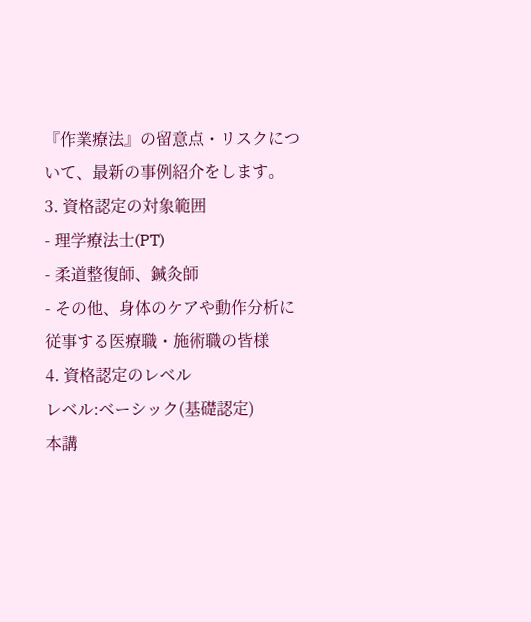『作業療法』の留意点・リスクについて、最新の事例紹介をします。
3. 資格認定の対象範囲
- 理学療法士(PT)
- 柔道整復師、鍼灸師
- その他、身体のケアや動作分析に従事する医療職・施術職の皆様
4. 資格認定のレベル
レベル:ベーシック(基礎認定)
本講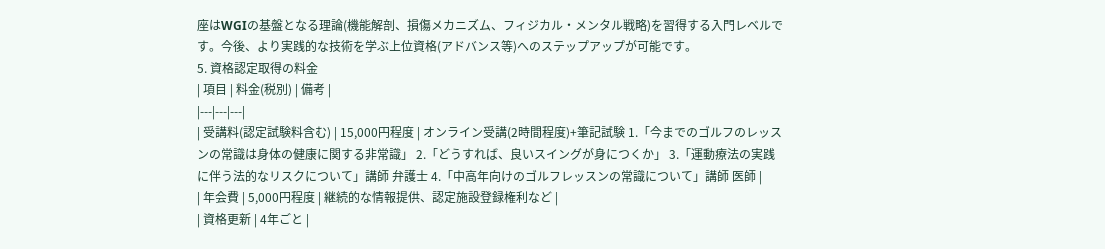座はWGIの基盤となる理論(機能解剖、損傷メカニズム、フィジカル・メンタル戦略)を習得する入門レベルです。今後、より実践的な技術を学ぶ上位資格(アドバンス等)へのステップアップが可能です。
5. 資格認定取得の料金
| 項目 | 料金(税別) | 備考 |
|---|---|---|
| 受講料(認定試験料含む) | 15,000円程度 | オンライン受講(2時間程度)+筆記試験 1.「今までのゴルフのレッスンの常識は身体の健康に関する非常識」 2.「どうすれば、良いスイングが身につくか」 3.「運動療法の実践に伴う法的なリスクについて」講師 弁護士 4.「中高年向けのゴルフレッスンの常識について」講師 医師 |
| 年会費 | 5,000円程度 | 継続的な情報提供、認定施設登録権利など |
| 資格更新 | 4年ごと |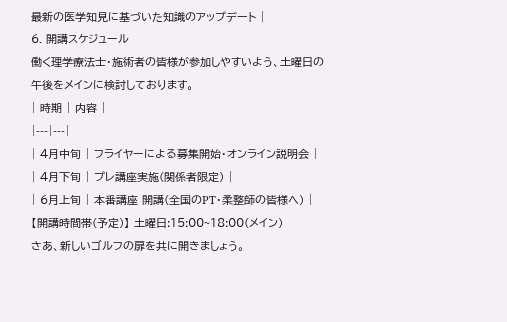最新の医学知見に基づいた知識のアップデート |
6. 開講スケジュール
働く理学療法士・施術者の皆様が参加しやすいよう、土曜日の午後をメインに検討しております。
| 時期 | 内容 |
|---|---|
| 4月中旬 | フライヤーによる募集開始・オンライン説明会 |
| 4月下旬 | プレ講座実施(関係者限定) |
| 6月上旬 | 本番講座 開講(全国のPT・柔整師の皆様へ) |
【開講時間帯(予定)】 土曜日:15:00~18:00(メイン)
さあ、新しいゴルフの扉を共に開きましょう。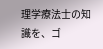理学療法士の知識を、ゴ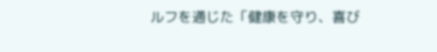ルフを通じた「健康を守り、喜び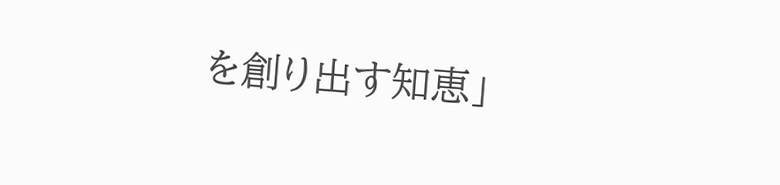を創り出す知恵」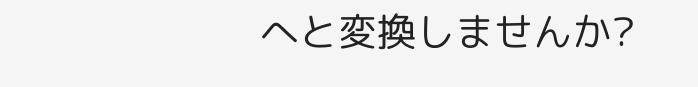へと変換しませんか?